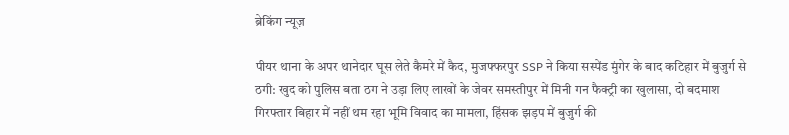ब्रेकिंग न्यूज़

पीयर थाना के अपर थानेदार घूस लेते कैमरे में कैद, मुजफ्फरपुर SSP ने किया सस्पेंड मुंगेर के बाद कटिहार में बुजुर्ग से ठगी: खुद को पुलिस बता ठग ने उड़ा लिए लाखों के जेवर समस्तीपुर में मिनी गन फैक्ट्री का खुलासा, दो बदमाश गिरफ्तार बिहार में नहीं थम रहा भूमि विवाद का मामला, हिंसक झड़प में बुजुर्ग की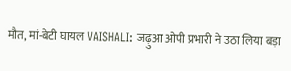मौत, मां-बेटी घायल VAISHALI: जढ़ुआ ओपी प्रभारी ने उठा लिया बड़ा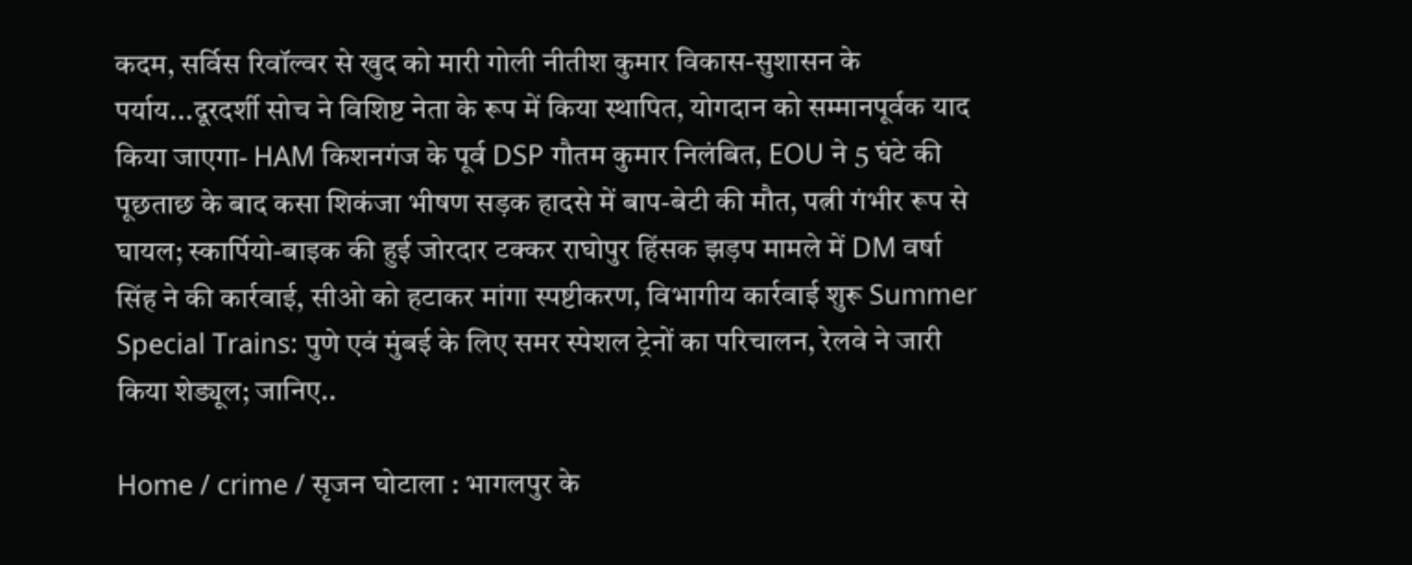कदम, सर्विस रिवॉल्वर से खुद को मारी गोली नीतीश कुमार विकास-सुशासन के पर्याय...दूरदर्शी सोच ने विशिष्ट नेता के रूप में किया स्थापित, योगदान को सम्मानपूर्वक याद किया जाएगा- HAM किशनगंज के पूर्व DSP गौतम कुमार निलंबित, EOU ने 5 घंटे की पूछताछ के बाद कसा शिकंजा भीषण सड़क हादसे में बाप-बेटी की मौत, पत्नी गंभीर रूप से घायल; स्कार्पियो-बाइक की हुई जोरदार टक्कर राघोपुर हिंसक झड़प मामले में DM वर्षा सिंह ने की कार्रवाई, सीओ को हटाकर मांगा स्पष्टीकरण, विभागीय कार्रवाई शुरू Summer Special Trains: पुणे एवं मुंबई के लिए समर स्पेशल ट्रेनों का परिचालन, रेलवे ने जारी किया शेड्यूल; जानिए..

Home / crime / सृजन घोटाला : भागलपुर के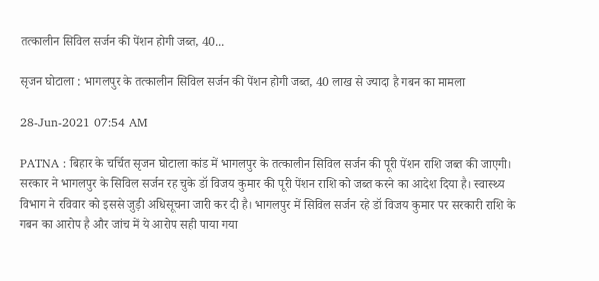तत्कालीन सिविल सर्जन की पेंशन होगी जब्त, 40...

सृजन घोटाला : भागलपुर के तत्कालीन सिविल सर्जन की पेंशन होगी जब्त, 40 लाख से ज्यादा है गबन का मामला

28-Jun-2021 07:54 AM

PATNA : बिहार के चर्चित सृजन घोटाला कांड में भागलपुर के तत्कालीन सिविल सर्जन की पूरी पेंशन राशि जब्त की जाएगी। सरकार ने भागलपुर के सिविल सर्जन रह चुके डॉ विजय कुमार की पूरी पेंशन राशि को जब्त करने का आदेश दिया है। स्वास्थ्य विभाग ने रविवार को इससे जुड़ी अधिसूचना जारी कर दी है। भागलपुर में सिविल सर्जन रहे डॉ विजय कुमार पर सरकारी राशि के गबन का आरोप है और जांच में ये आरोप सही पाया गया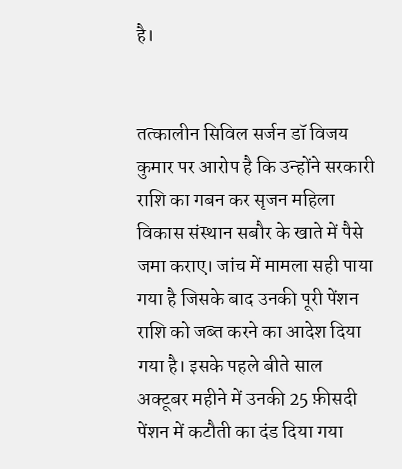है।


तत्कालीन सिविल सर्जन डॉ विजय कुमार पर आरोप है कि उन्होंने सरकारी राशि का गबन कर सृजन महिला विकास संस्थान सबौर के खाते में पैसे जमा कराए। जांच में मामला सही पाया गया है जिसके बाद उनकी पूरी पेंशन राशि को जब्त करने का आदेश दिया गया है। इसके पहले बीते साल अक्टूबर महीने में उनकी 25 फ़ीसदी पेंशन में कटौती का दंड दिया गया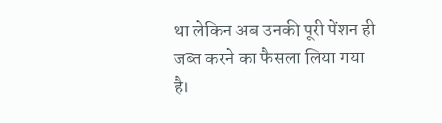था लेकिन अब उनकी पूरी पेंशन ही जब्त करने का फैसला लिया गया है।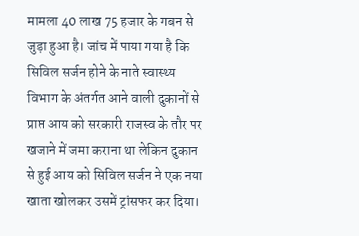मामला 40 लाख 75 हजार के गबन से जुड़ा हुआ है। जांच में पाया गया है कि सिविल सर्जन होने के नाते स्वास्थ्य विभाग के अंतर्गत आने वाली दुकानों से प्राप्त आय को सरकारी राजस्व के तौर पर खजाने में जमा कराना था लेकिन दुकान से हुई आय को सिविल सर्जन ने एक नया खाता खोलकर उसमें ट्रांसफर कर दिया।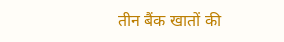तीन बैंक खातों की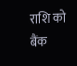राशि को बैंक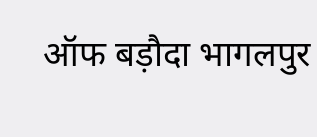ऑफ बड़ौदा भागलपुर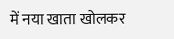में नया खाता खोलकर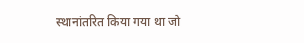स्थानांतरित किया गया था जो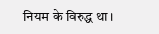नियम के विरुद्ध था।